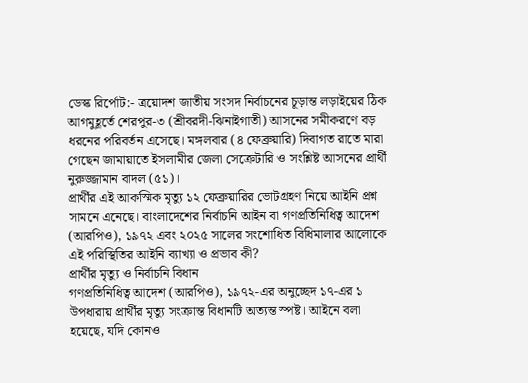ডেস্ক রির্পোট:- ত্রয়োদশ জাতীয় সংসদ নির্বাচনের চূড়ান্ত লড়াইয়ের ঠিক আগমুহূর্তে শেরপুর-৩ (শ্রীবরদী-ঝিনাইগাতী) আসনের সমীকরণে বড় ধরনের পরিবর্তন এসেছে। মঙ্গলবার (৪ ফেব্রুয়ারি) দিবাগত রাতে মারা গেছেন জামায়াতে ইসলামীর জেলা সেক্রেটারি ও সংশ্লিষ্ট আসনের প্রার্থী নুরুজ্জামান বাদল (৫১)।
প্রার্থীর এই আকস্মিক মৃত্যু ১২ ফেব্রুয়ারির ভোটগ্রহণ নিয়ে আইনি প্রশ্ন সামনে এনেছে। বাংলাদেশের নির্বাচনি আইন বা গণপ্রতিনিধিত্ব আদেশ (আরপিও), ১৯৭২ এবং ২০২৫ সালের সংশোধিত বিধিমালার আলোকে এই পরিস্থিতির আইনি ব্যাখ্যা ও প্রভাব কী?
প্রার্থীর মৃত্যু ও নির্বাচনি বিধান
গণপ্রতিনিধিত্ব আদেশ (আরপিও), ১৯৭২-এর অনুচ্ছেদ ১৭-এর ১ উপধারায় প্রার্থীর মৃত্যু সংক্রান্ত বিধানটি অত্যন্ত স্পষ্ট। আইনে বলা হয়েছে, যদি কোনও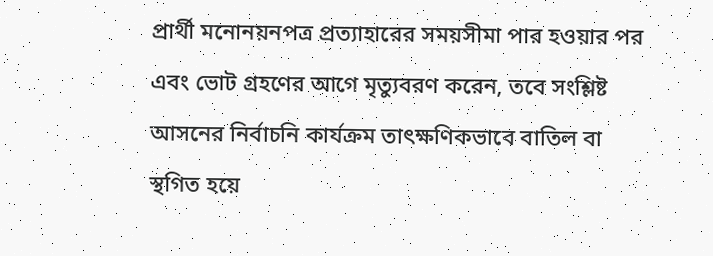প্রার্থী মনোনয়নপত্র প্রত্যাহারের সময়সীমা পার হওয়ার পর এবং ভোট গ্রহণের আগে মৃত্যুবরণ করেন, তবে সংশ্লিষ্ট আসনের নির্বাচনি কার্যক্রম তাৎক্ষণিকভাবে বাতিল বা স্থগিত হয়ে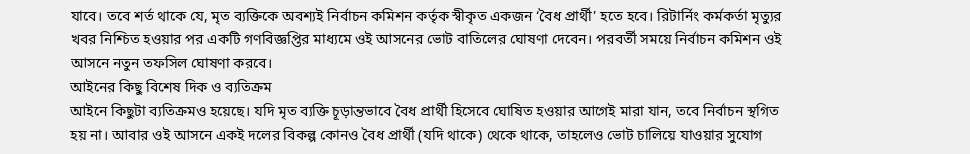যাবে। তবে শর্ত থাকে যে, মৃত ব্যক্তিকে অবশ্যই নির্বাচন কমিশন কর্তৃক স্বীকৃত একজন ‘বৈধ প্রার্থী’ হতে হবে। রিটার্নিং কর্মকর্তা মৃত্যুর খবর নিশ্চিত হওয়ার পর একটি গণবিজ্ঞপ্তির মাধ্যমে ওই আসনের ভোট বাতিলের ঘোষণা দেবেন। পরবর্তী সময়ে নির্বাচন কমিশন ওই আসনে নতুন তফসিল ঘোষণা করবে।
আইনের কিছু বিশেষ দিক ও ব্যতিক্রম
আইনে কিছুটা ব্যতিক্রমও হয়েছে। যদি মৃত ব্যক্তি চূড়ান্তভাবে বৈধ প্রার্থী হিসেবে ঘোষিত হওয়ার আগেই মারা যান, তবে নির্বাচন স্থগিত হয় না। আবার ওই আসনে একই দলের বিকল্প কোনও বৈধ প্রার্থী (যদি থাকে) থেকে থাকে, তাহলেও ভোট চালিয়ে যাওয়ার সুযোগ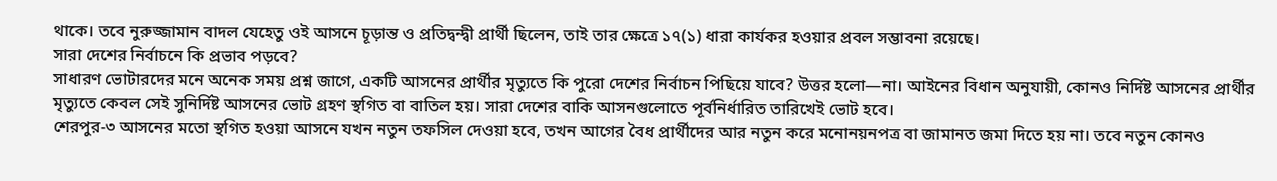থাকে। তবে নুরুজ্জামান বাদল যেহেতু ওই আসনে চূড়ান্ত ও প্রতিদ্বন্দ্বী প্রার্থী ছিলেন, তাই তার ক্ষেত্রে ১৭(১) ধারা কার্যকর হওয়ার প্রবল সম্ভাবনা রয়েছে।
সারা দেশের নির্বাচনে কি প্রভাব পড়বে?
সাধারণ ভোটারদের মনে অনেক সময় প্রশ্ন জাগে, একটি আসনের প্রার্থীর মৃত্যুতে কি পুরো দেশের নির্বাচন পিছিয়ে যাবে? উত্তর হলো—না। আইনের বিধান অনুযায়ী, কোনও নির্দিষ্ট আসনের প্রার্থীর মৃত্যুতে কেবল সেই সুনির্দিষ্ট আসনের ভোট গ্রহণ স্থগিত বা বাতিল হয়। সারা দেশের বাকি আসনগুলোতে পূর্বনির্ধারিত তারিখেই ভোট হবে।
শেরপুর-৩ আসনের মতো স্থগিত হওয়া আসনে যখন নতুন তফসিল দেওয়া হবে, তখন আগের বৈধ প্রার্থীদের আর নতুন করে মনোনয়নপত্র বা জামানত জমা দিতে হয় না। তবে নতুন কোনও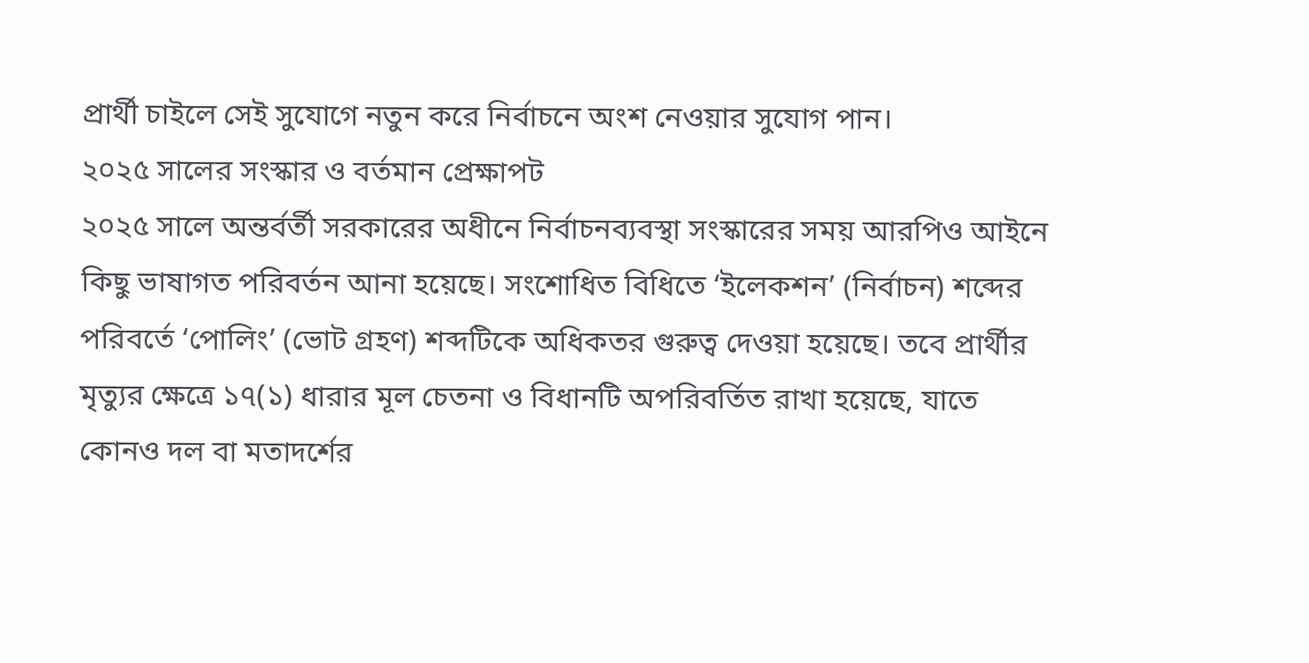প্রার্থী চাইলে সেই সুযোগে নতুন করে নির্বাচনে অংশ নেওয়ার সুযোগ পান।
২০২৫ সালের সংস্কার ও বর্তমান প্রেক্ষাপট
২০২৫ সালে অন্তর্বর্তী সরকারের অধীনে নির্বাচনব্যবস্থা সংস্কারের সময় আরপিও আইনে কিছু ভাষাগত পরিবর্তন আনা হয়েছে। সংশোধিত বিধিতে ‘ইলেকশন’ (নির্বাচন) শব্দের পরিবর্তে ‘পোলিং’ (ভোট গ্রহণ) শব্দটিকে অধিকতর গুরুত্ব দেওয়া হয়েছে। তবে প্রার্থীর মৃত্যুর ক্ষেত্রে ১৭(১) ধারার মূল চেতনা ও বিধানটি অপরিবর্তিত রাখা হয়েছে, যাতে কোনও দল বা মতাদর্শের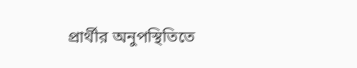প্রার্থীর অনুপস্থিতিতে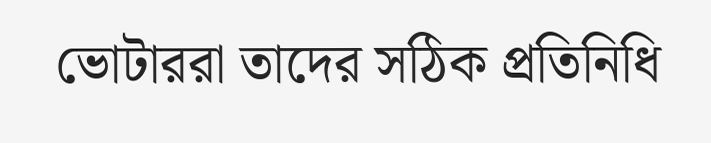ভোটাররা তাদের সঠিক প্রতিনিধি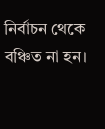নির্বাচন থেকে বঞ্চিত না হন।